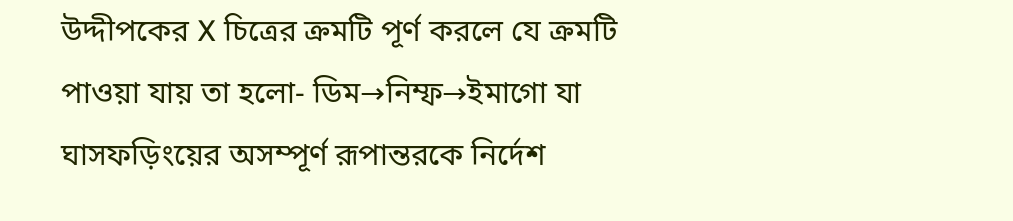উদ্দীপকের X চিত্রের ক্রমটি পূর্ণ করলে যে ক্রমটি পাওয়া যায় তা হলো- ডিম→নিম্ফ→ইমাগো যা ঘাসফড়িংয়ের অসম্পূর্ণ রূপান্তরকে নির্দেশ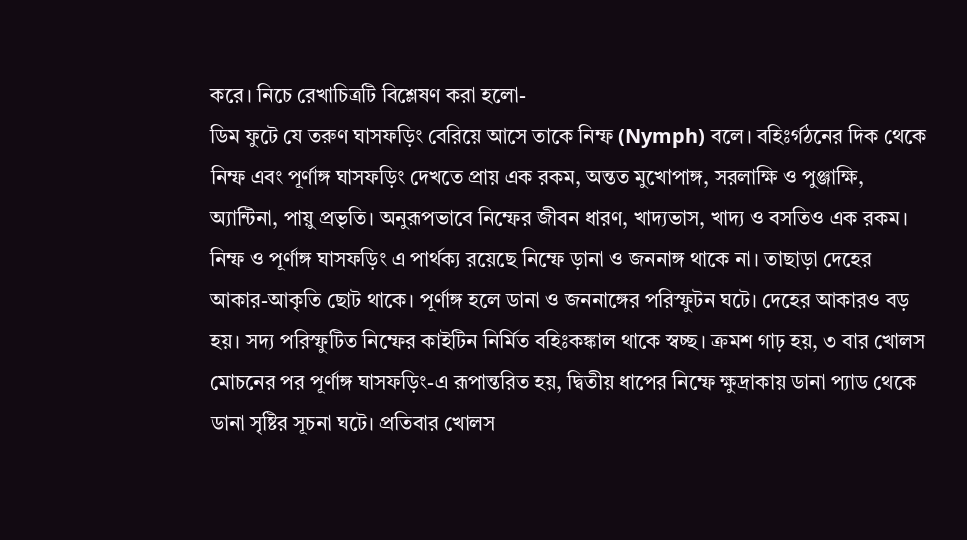করে। নিচে রেখাচিত্রটি বিশ্লেষণ করা হলো-
ডিম ফুটে যে তরুণ ঘাসফড়িং বেরিয়ে আসে তাকে নিম্ফ (Nymph) বলে। বহিঃর্গঠনের দিক থেকে নিম্ফ এবং পূর্ণাঙ্গ ঘাসফড়িং দেখতে প্রায় এক রকম, অন্তত মুখোপাঙ্গ, সরলাক্ষি ও পুঞ্জাক্ষি, অ্যান্টিনা, পায়ু প্রভৃতি। অনুরূপভাবে নিম্ফের জীবন ধারণ, খাদ্যভাস, খাদ্য ও বসতিও এক রকম। নিম্ফ ও পূর্ণাঙ্গ ঘাসফড়িং এ পার্থক্য রয়েছে নিম্ফে ড়ানা ও জননাঙ্গ থাকে না। তাছাড়া দেহের আকার-আকৃতি ছোট থাকে। পূর্ণাঙ্গ হলে ডানা ও জননাঙ্গের পরিস্ফুটন ঘটে। দেহের আকারও বড় হয়। সদ্য পরিস্ফুটিত নিম্ফের কাইটিন নির্মিত বহিঃকঙ্কাল থাকে স্বচ্ছ। ক্রমশ গাঢ় হয়, ৩ বার খোলস মোচনের পর পূর্ণাঙ্গ ঘাসফড়িং-এ রূপান্তরিত হয়, দ্বিতীয় ধাপের নিম্ফে ক্ষুদ্রাকায় ডানা প্যাড থেকে ডানা সৃষ্টির সূচনা ঘটে। প্রতিবার খোলস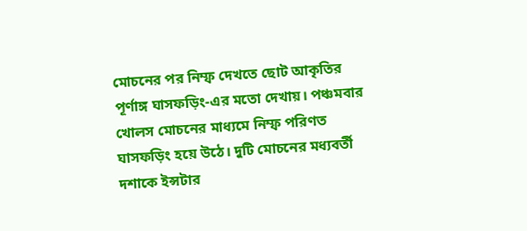মোচনের পর নিম্ফ দেখতে ছোট আকৃতির পূর্ণাঙ্গ ঘাসফড়িং-এর মতো দেখায়। পঞ্চমবার খোলস মোচনের মাধ্যমে নিম্ফ পরিণত ঘাসফড়িং হয়ে উঠে। দুটি মোচনের মধ্যবর্তী দশাকে ইন্সটার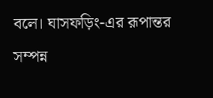বলে। ঘাসফড়িং-এর রূপান্তর সম্পন্ন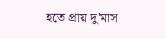হতে প্রায় দু'মাস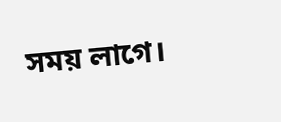সময় লাগে।